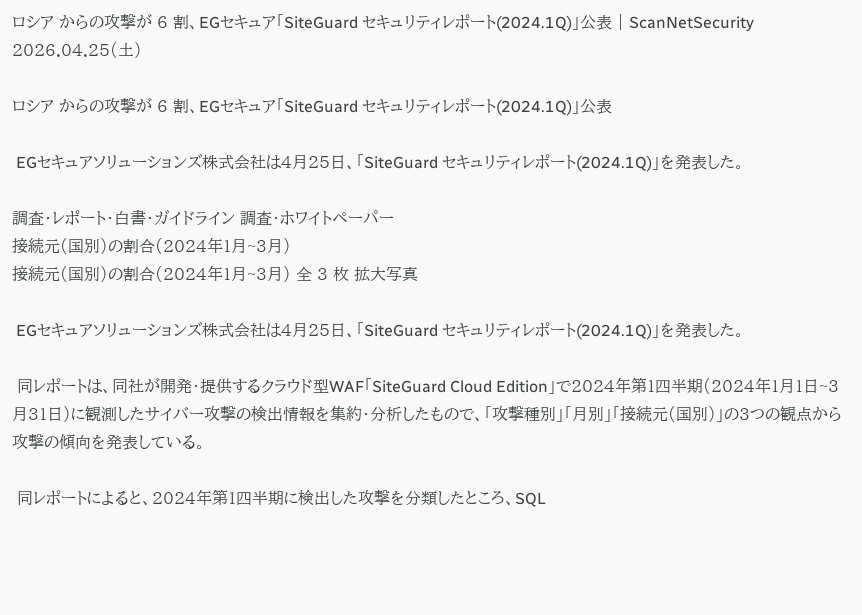ロシア からの攻撃が 6 割、EGセキュア「SiteGuard セキュリティレポート(2024.1Q)」公表 | ScanNetSecurity
2026.04.25(土)

ロシア からの攻撃が 6 割、EGセキュア「SiteGuard セキュリティレポート(2024.1Q)」公表

 EGセキュアソリューションズ株式会社は4月25日、「SiteGuard セキュリティレポート(2024.1Q)」を発表した。

調査・レポート・白書・ガイドライン 調査・ホワイトペーパー
接続元(国別)の割合(2024年1月~3月)
接続元(国別)の割合(2024年1月~3月) 全 3 枚 拡大写真

 EGセキュアソリューションズ株式会社は4月25日、「SiteGuard セキュリティレポート(2024.1Q)」を発表した。

 同レポートは、同社が開発・提供するクラウド型WAF「SiteGuard Cloud Edition」で2024年第1四半期(2024年1月1日~3月31日)に観測したサイバー攻撃の検出情報を集約・分析したもので、「攻撃種別」「月別」「接続元(国別)」の3つの観点から攻撃の傾向を発表している。

 同レポートによると、2024年第1四半期に検出した攻撃を分類したところ、SQL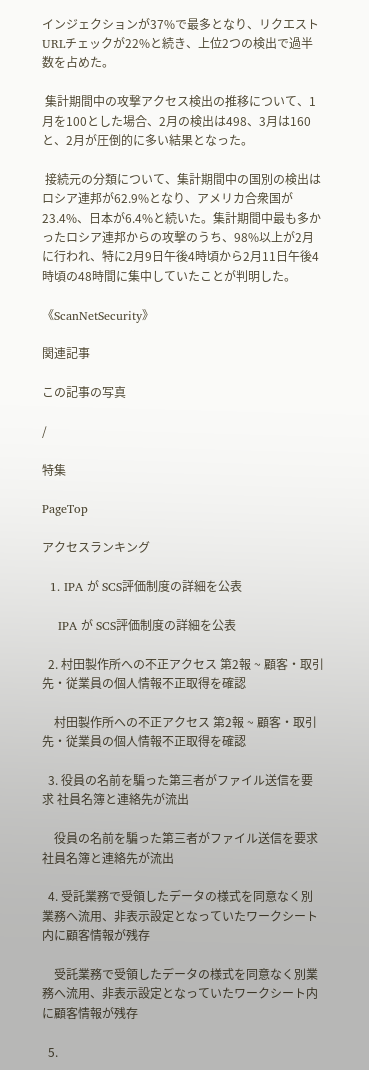インジェクションが37%で最多となり、リクエストURLチェックが22%と続き、上位2つの検出で過半数を占めた。

 集計期間中の攻撃アクセス検出の推移について、1月を100とした場合、2月の検出は498、3月は160と、2月が圧倒的に多い結果となった。

 接続元の分類について、集計期間中の国別の検出はロシア連邦が62.9%となり、アメリカ合衆国が23.4%、日本が6.4%と続いた。集計期間中最も多かったロシア連邦からの攻撃のうち、98%以上が2月に行われ、特に2月9日午後4時頃から2月11日午後4時頃の48時間に集中していたことが判明した。

《ScanNetSecurity》

関連記事

この記事の写真

/

特集

PageTop

アクセスランキング

  1. IPA が SCS評価制度の詳細を公表

    IPA が SCS評価制度の詳細を公表

  2. 村田製作所への不正アクセス 第2報 ~ 顧客・取引先・従業員の個人情報不正取得を確認

    村田製作所への不正アクセス 第2報 ~ 顧客・取引先・従業員の個人情報不正取得を確認

  3. 役員の名前を騙った第三者がファイル送信を要求 社員名簿と連絡先が流出

    役員の名前を騙った第三者がファイル送信を要求 社員名簿と連絡先が流出

  4. 受託業務で受領したデータの様式を同意なく別業務へ流用、非表示設定となっていたワークシート内に顧客情報が残存

    受託業務で受領したデータの様式を同意なく別業務へ流用、非表示設定となっていたワークシート内に顧客情報が残存

  5.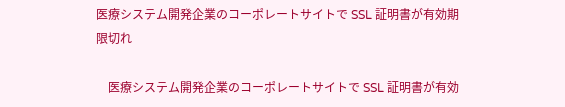医療システム開発企業のコーポレートサイトで SSL 証明書が有効期限切れ

    医療システム開発企業のコーポレートサイトで SSL 証明書が有効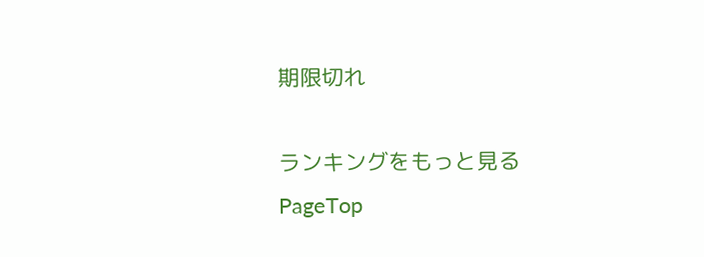期限切れ

ランキングをもっと見る
PageTop